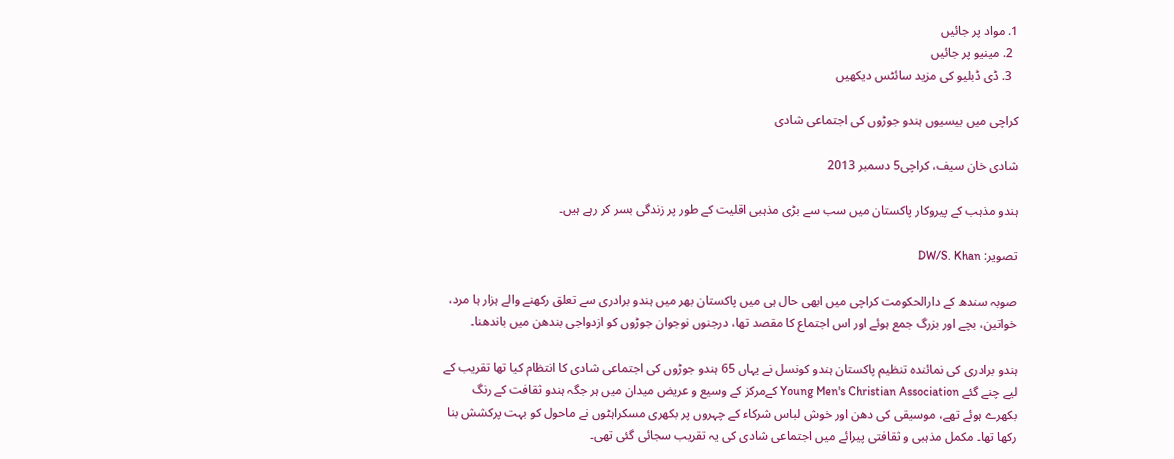1. مواد پر جائیں
  2. مینیو پر جائیں
  3. ڈی ڈبلیو کی مزید سائٹس دیکھیں

کراچی میں بیسیوں ہندو جوڑوں کی اجتماعی شادی

شادی خان سیف، کراچی5 دسمبر 2013

ہندو مذہب کے پیروکار پاکستان میں سب سے بڑی مذہبی اقلیت کے طور پر زندگی بسر کر رہے ہیں۔

تصویر: DW/S. Khan

صوبہ سندھ کے دارالحکومت کراچی میں ابھی حال ہی میں پاکستان بھر میں ہندو برادری سے تعلق رکھنے والے ہزار ہا مرد، خواتین، بچے اور بزرگ جمع ہوئے اور اس اجتماع کا مقصد تھا، درجنوں نوجوان جوڑوں کو ازدواجی بندھن میں باندھنا۔

ہندو برادری کی نمائندہ تنظیم پاکستان ہندو کونسل نے یہاں 65 ہندو جوڑوں کی اجتماعی شادی کا انتظام کیا تھا تقریب کے لیے چنے گئے Young Men's Christian Association کےمرکز کے وسیع و عریض میدان میں ہر جگہ ہندو ثقافت کے رنگ بکھرے ہوئے تھے، موسیقی کی دھن اور خوش لباس شرکاء کے چہروں پر بکھری مسکراہٹوں نے ماحول کو بہت پرکشش بنا رکھا تھا۔ مکمل مذہبی و ثقافتی پیرائے میں اجتماعی شادی کی یہ تقریب سجائی گئی تھی۔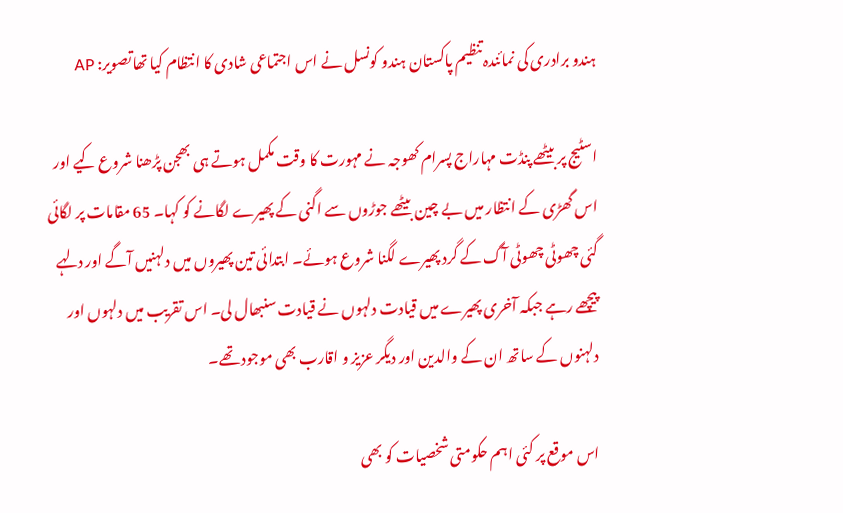ہندو برادری کی نمائندہ تنظیم پاکستان ہندو کونسل نے اس اجتماعی شادی کا انتظام کیا تھاتصویر: AP

اسٹیج پر بیٹھے پنڈت مہاراج پسرام کھوجہ نے مہورت کا وقت مکمل ہوتے ہی بھجن پڑھنا شروع کیے اور اس گھڑی کے انتظار میں بے چین بیٹھے جوڑوں سے اگنی کے پھیرے لگانے کو کہا۔ 65 مقامات پر لگائی گئی چھوٹی چھوٹی آگ کے گرد پھیرے لگنا شروع ہوئے۔ ابتدائی تین پھیروں میں دلہنیں آگے اور دلہے پیچھے رہے جبکہ آخری پھیرے میں قیادت دلہوں نے قیادت سنبھال لی۔ اس تقریب میں دلہوں اور دلہنوں کے ساتھ ان کے والدین اور دیگر عزیز و اقارب بھی موجود تھے۔

اس موقع پر کئی اہم حکومتی شخصیات کو بھی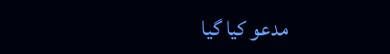مدعو کیا گیا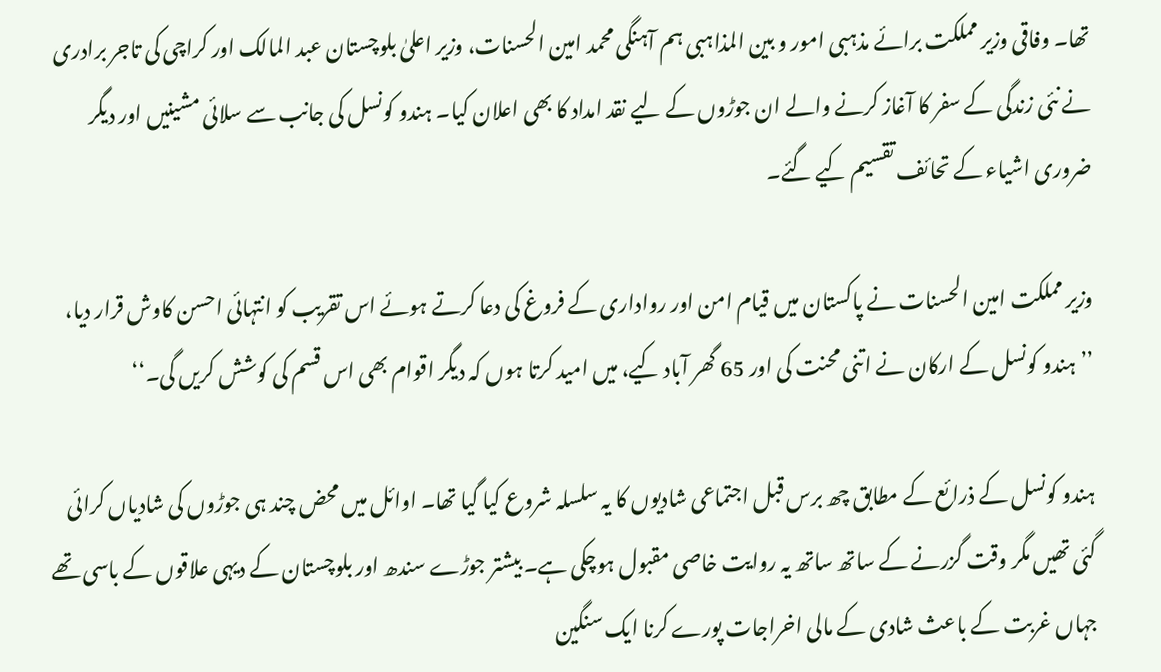تھا۔ وفاقی وزیر مملکت برائے مذہبی امور و بین المذاہبی ہم آہنگی محمد امین الحسنات، وزیر اعلیٰ بلوچستان عبد المالک اور کراچی کی تاجر برادری نے نئی زندگی کے سفر کا آغاز کرنے والے ان جوڑوں کے لیے نقد امداد کا بھی اعلان کیا۔ ہندو کونسل کی جانب سے سلائی مشینیں اور دیگر ضروری اشیاء کے تحائف تقسیم کیے گئے۔

وزیر مملکت امین الحسنات نے پاکستان میں قیام امن اور رواداری کے فروغ کی دعا کرتے ہوئے اس تقریب کو انتہائی احسن کاوش قرار دیا، ’’ہندو کونسل کے ارکان نے اتنی محنت کی اور 65 گھر آباد کیے، میں امید کرتا ہوں کہ دیگر اقوام بھی اس قسم کی کوشش کریں گی۔‘‘

ہندو کونسل کے ذرائع کے مطابق چھ برس قبل اجتماعی شادیوں کا یہ سلسلہ شروع کیا گیا تھا۔ اوائل میں محض چند ہی جوڑوں کی شادیاں کرائی گئی تھیں مگر وقت گزرنے کے ساتھ ساتھ یہ روایت خاصی مقبول ہوچکی ہے۔ بیشتر جوڑے سندھ اور بلوچستان کے دیہی علاقوں کے باسی تھے جہاں غربت کے باعث شادی کے مالی اخراجات پورے کرنا ایک سنگین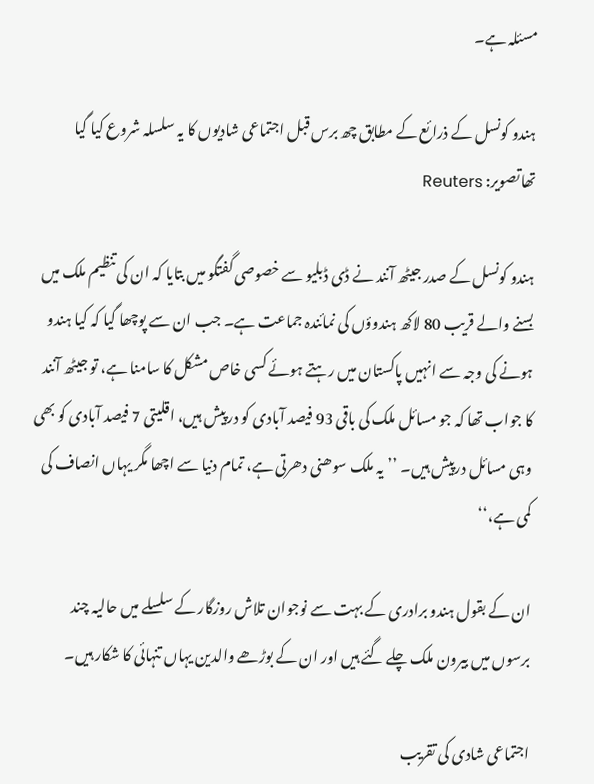مسئلہ ہے۔

ہندو کونسل کے ذرائع کے مطابق چھ برس قبل اجتماعی شادیوں کا یہ سلسلہ شروع کیا گیا تھاتصویر: Reuters

ہندو کونسل کے صدر جیٹھ آنند نے ڈی ڈبلیو سے خصوصی گفتگو میں بتایا کہ ان کی تنظیم ملک میں بسنے والے قریب 80 لاکھ ہندوؤں کی نمائندہ جماعت ہے۔ جب ان سے پوچھا گیا کہ کیا ہندو ہونے کی وجہ سے انہیں پاکستان میں رہتے ہوئے کسی خاص مشکل کا سامنا ہے، تو جیٹھ آنند کا جواب تھا کہ جو مسائل ملک کی باقی 93 فیصد آبادی کو درپیش ہیں، اقلیتی 7 فیصد آبادی کو بھی وہی مسائل درپیش ہیں۔ ’’یہ ملک سوھنی دھرتی ہے، تمام دنیا سے اچھا مگر یہاں انصاف کی کمی ہے،‘‘

ان کے بقول ہندو برادری کے بہت سے نوجوان تلاش روزگار کے سلسلے میں حالیہ چند برسوں میں بیرون ملک چلے گئے ہیں اور ان کے بوڑھے والدین یہاں تنہائی کا شکار ہیں۔

اجتماعی شادی کی تقریب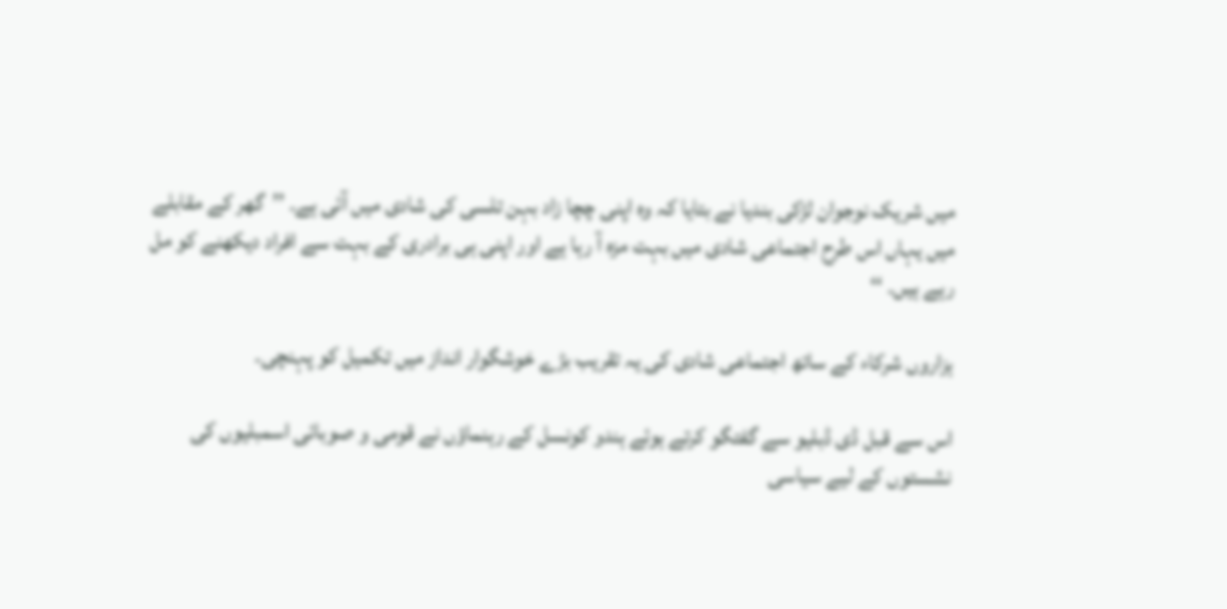میں شریک نوجوان لڑکی بندیا نے بتایا کہ وہ اپنی چچا زاد بہن تلسی کی شادی میں آئی ہے۔ ’’گھر کے مقابلے میں یہاں اس طرح اجتماعی شادی میں بہت مزہ آ رہا ہے اور اپنی ہی برادری کے بہت سے افراد دیکھنے کو مل رہے ہیں۔ ‘‘

ہزاروں شرکاء کے ساتھ اجتماعی شادی کی یہ تقریب بڑے خوشگوار انداز میں تکمیل کو پہنچی۔

اس سے قبل ڈی ڈبلیو سے گفتگو کرتے ہوئے ہندو کونسل کے رہنماؤں نے قومی و صوبائی اسمبلیوں کی نشستوں کے لیے سیاسی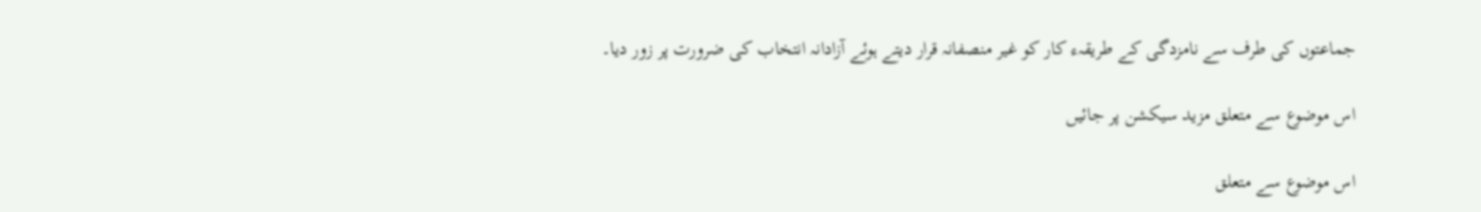جماعتوں کی طرف سے نامزدگی کے طریقہء کار کو غیر منصفانہ قرار دیتے ہوئے آزادانہ انتخاب کی ضرورت پر زور دیا۔

اس موضوع سے متعلق مزید سیکشن پر جائیں

اس موضوع سے متعلق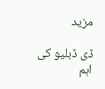مزید

ڈی ڈبلیو کی اہم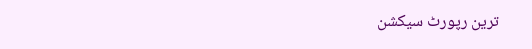ترین رپورٹ سیکشن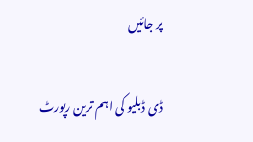پر جائیں

ڈی ڈبلیو کی اہم ترین رپورٹ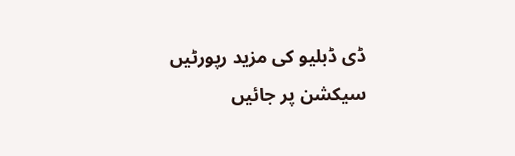ڈی ڈبلیو کی مزید رپورٹیں سیکشن پر جائیں